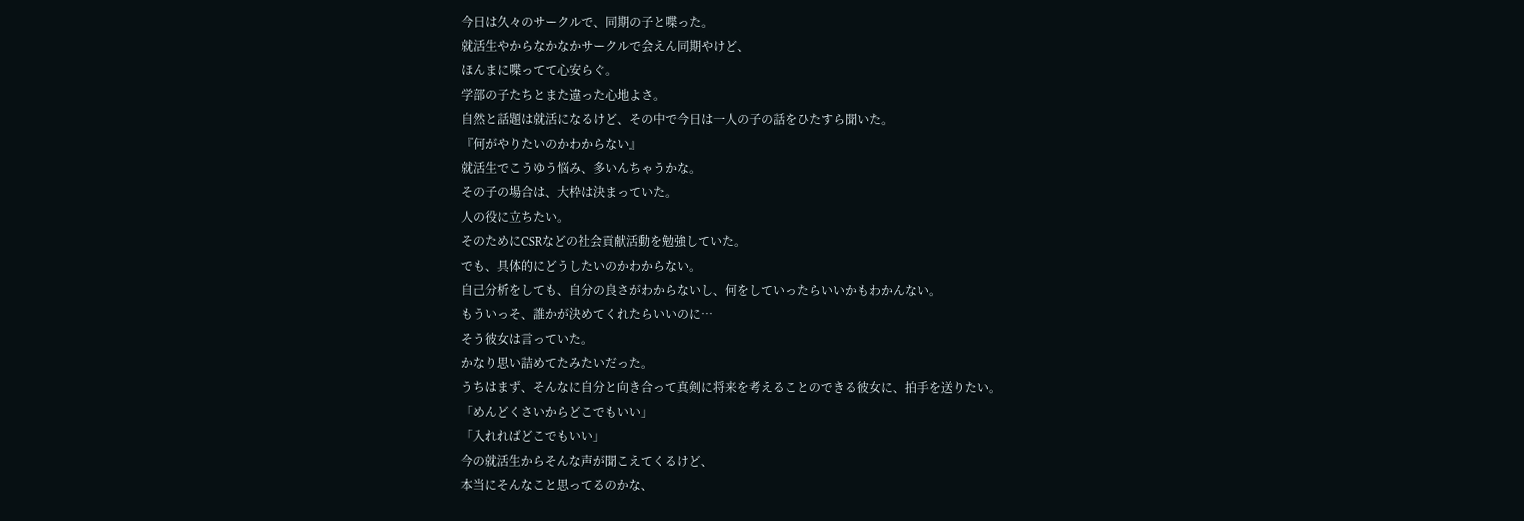今日は久々のサークルで、同期の子と喋った。
就活生やからなかなかサークルで会えん同期やけど、
ほんまに喋ってて心安らぐ。
学部の子たちとまた違った心地よさ。
自然と話題は就活になるけど、その中で今日は一人の子の話をひたすら聞いた。
『何がやりたいのかわからない』
就活生でこうゆう悩み、多いんちゃうかな。
その子の場合は、大枠は決まっていた。
人の役に立ちたい。
そのためにCSRなどの社会貢献活動を勉強していた。
でも、具体的にどうしたいのかわからない。
自己分析をしても、自分の良さがわからないし、何をしていったらいいかもわかんない。
もういっそ、誰かが決めてくれたらいいのに…
そう彼女は言っていた。
かなり思い詰めてたみたいだった。
うちはまず、そんなに自分と向き合って真剣に将来を考えることのできる彼女に、拍手を送りたい。
「めんどくさいからどこでもいい」
「入れればどこでもいい」
今の就活生からそんな声が聞こえてくるけど、
本当にそんなこと思ってるのかな、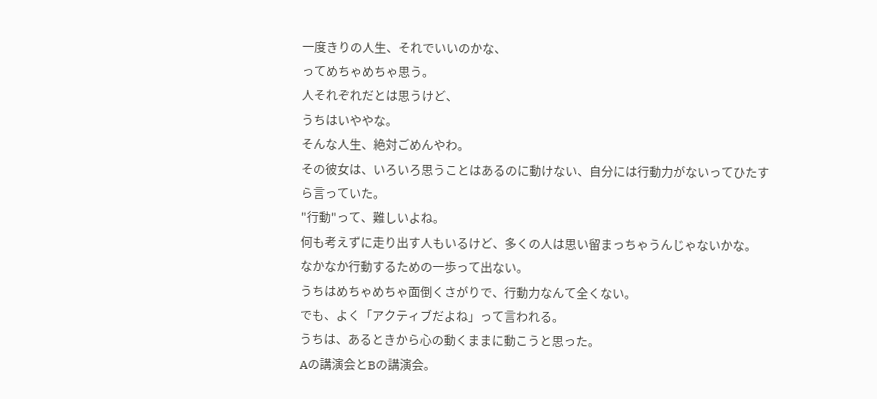一度きりの人生、それでいいのかな、
ってめちゃめちゃ思う。
人それぞれだとは思うけど、
うちはいややな。
そんな人生、絶対ごめんやわ。
その彼女は、いろいろ思うことはあるのに動けない、自分には行動力がないってひたすら言っていた。
"行動"って、難しいよね。
何も考えずに走り出す人もいるけど、多くの人は思い留まっちゃうんじゃないかな。
なかなか行動するための一歩って出ない。
うちはめちゃめちゃ面倒くさがりで、行動力なんて全くない。
でも、よく「アクティブだよね」って言われる。
うちは、あるときから心の動くままに動こうと思った。
Aの講演会とBの講演会。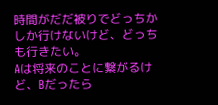時間がだだ被りでどっちかしか行けないけど、どっちも行きたい。
Aは将来のことに繋がるけど、Bだったら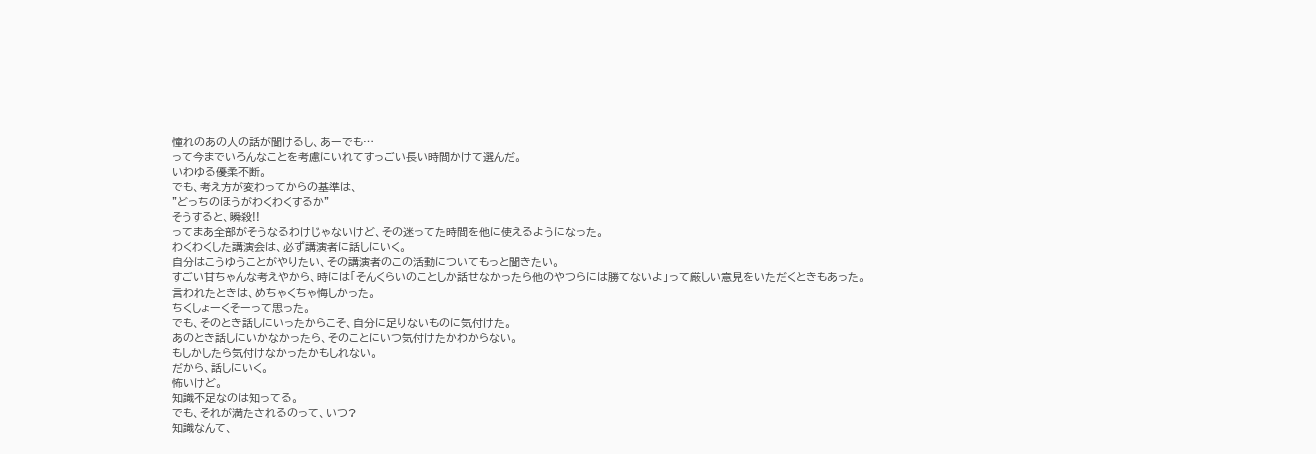憧れのあの人の話が聞けるし、あーでも…
って今までいろんなことを考慮にいれてすっごい長い時間かけて選んだ。
いわゆる優柔不断。
でも、考え方が変わってからの基準は、
"どっちのほうがわくわくするか"
そうすると、瞬殺!!
ってまあ全部がそうなるわけじゃないけど、その迷ってた時間を他に使えるようになった。
わくわくした講演会は、必ず講演者に話しにいく。
自分はこうゆうことがやりたい、その講演者のこの活動についてもっと聞きたい。
すごい甘ちゃんな考えやから、時には「そんくらいのことしか話せなかったら他のやつらには勝てないよ」って厳しい意見をいただくときもあった。
言われたときは、めちゃくちゃ悔しかった。
ちくしょーくそーって思った。
でも、そのとき話しにいったからこそ、自分に足りないものに気付けた。
あのとき話しにいかなかったら、そのことにいつ気付けたかわからない。
もしかしたら気付けなかったかもしれない。
だから、話しにいく。
怖いけど。
知識不足なのは知ってる。
でも、それが満たされるのって、いつ?
知識なんて、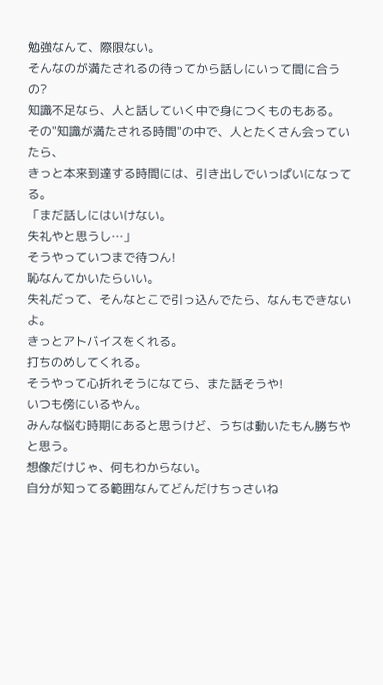勉強なんて、際限ない。
そんなのが満たされるの待ってから話しにいって間に合うの?
知識不足なら、人と話していく中で身につくものもある。
その"知識が満たされる時間"の中で、人とたくさん会っていたら、
きっと本来到達する時間には、引き出しでいっぱいになってる。
「まだ話しにはいけない。
失礼やと思うし…」
そうやっていつまで待つん!
恥なんてかいたらいい。
失礼だって、そんなとこで引っ込んでたら、なんもできないよ。
きっとアトバイスをくれる。
打ちのめしてくれる。
そうやって心折れそうになてら、また話そうや!
いつも傍にいるやん。
みんな悩む時期にあると思うけど、うちは動いたもん勝ちやと思う。
想像だけじゃ、何もわからない。
自分が知ってる範囲なんてどんだけちっさいね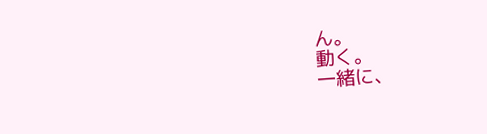ん。
動く。
一緒に、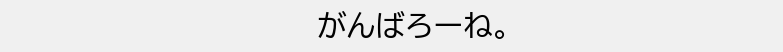がんばろーね。